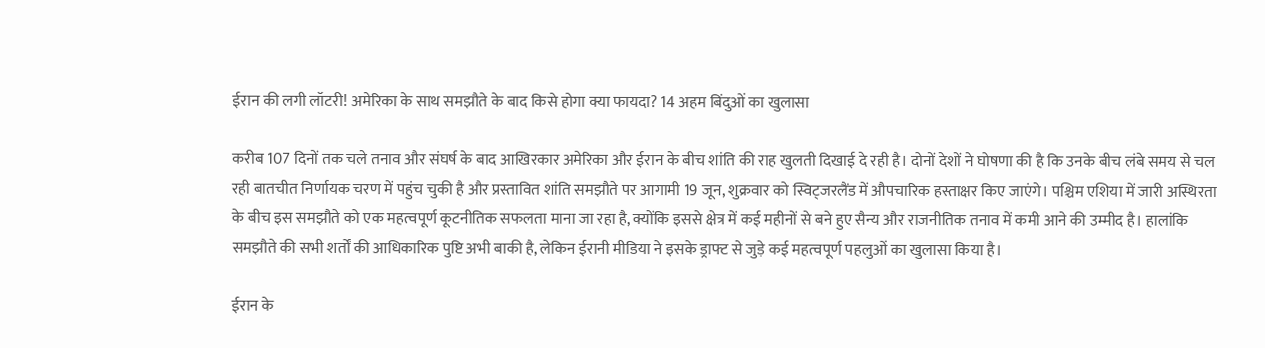ईरान की लगी लॉटरी! अमेरिका के साथ समझौते के बाद किसे होगा क्या फायदा? 14 अहम बिंदुओं का खुलासा

करीब 107 दिनों तक चले तनाव और संघर्ष के बाद आखिरकार अमेरिका और ईरान के बीच शांति की राह खुलती दिखाई दे रही है। दोनों देशों ने घोषणा की है कि उनके बीच लंबे समय से चल रही बातचीत निर्णायक चरण में पहुंच चुकी है और प्रस्तावित शांति समझौते पर आगामी 19 जून, शुक्रवार को स्विट्जरलैंड में औपचारिक हस्ताक्षर किए जाएंगे। पश्चिम एशिया में जारी अस्थिरता के बीच इस समझौते को एक महत्वपूर्ण कूटनीतिक सफलता माना जा रहा है, क्योंकि इससे क्षेत्र में कई महीनों से बने हुए सैन्य और राजनीतिक तनाव में कमी आने की उम्मीद है। हालांकि समझौते की सभी शर्तों की आधिकारिक पुष्टि अभी बाकी है, लेकिन ईरानी मीडिया ने इसके ड्राफ्ट से जुड़े कई महत्वपूर्ण पहलुओं का खुलासा किया है।

ईरान के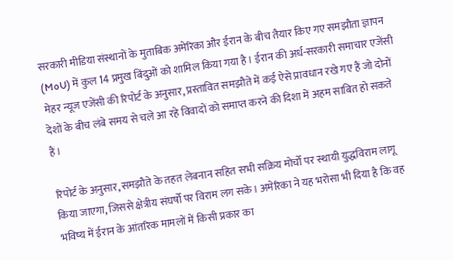सरकारी मीडिया संस्थानों के मुताबिक अमेरिका और ईरान के बीच तैयार किए गए समझौता ज्ञापन (MoU) में कुल 14 प्रमुख बिंदुओं को शामिल किया गया है। ईरान की अर्ध-सरकारी समाचार एजेंसी मेहर न्यूज एजेंसी की रिपोर्ट के अनुसार, प्रस्तावित समझौते में कई ऐसे प्रावधान रखे गए हैं जो दोनों देशों के बीच लंबे समय से चले आ रहे विवादों को समाप्त करने की दिशा में अहम साबित हो सकते हैं।

रिपोर्ट के अनुसार, समझौते के तहत लेबनान सहित सभी सक्रिय मोर्चों पर स्थायी युद्धविराम लागू किया जाएगा, जिससे क्षेत्रीय संघर्षों पर विराम लग सके। अमेरिका ने यह भरोसा भी दिया है कि वह भविष्य में ईरान के आंतरिक मामलों में किसी प्रकार का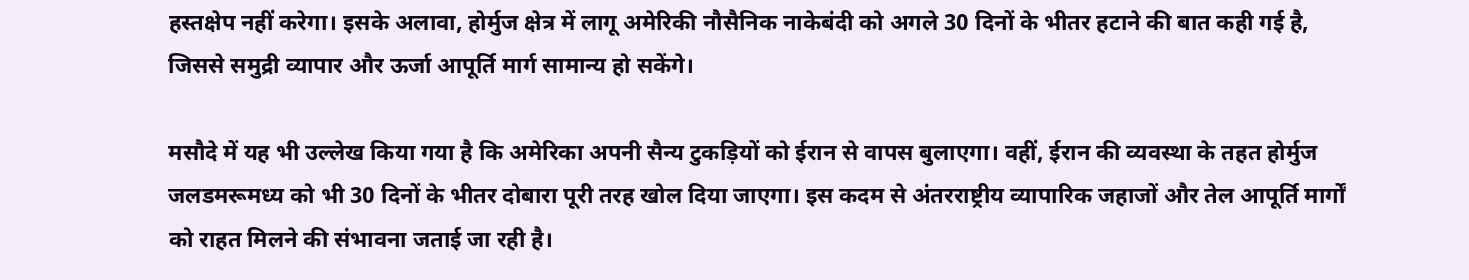हस्तक्षेप नहीं करेगा। इसके अलावा, होर्मुज क्षेत्र में लागू अमेरिकी नौसैनिक नाकेबंदी को अगले 30 दिनों के भीतर हटाने की बात कही गई है, जिससे समुद्री व्यापार और ऊर्जा आपूर्ति मार्ग सामान्य हो सकेंगे।

मसौदे में यह भी उल्लेख किया गया है कि अमेरिका अपनी सैन्य टुकड़ियों को ईरान से वापस बुलाएगा। वहीं, ईरान की व्यवस्था के तहत होर्मुज जलडमरूमध्य को भी 30 दिनों के भीतर दोबारा पूरी तरह खोल दिया जाएगा। इस कदम से अंतरराष्ट्रीय व्यापारिक जहाजों और तेल आपूर्ति मार्गों को राहत मिलने की संभावना जताई जा रही है।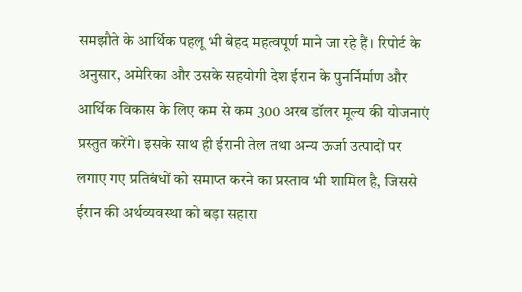समझौते के आर्थिक पहलू भी बेहद महत्वपूर्ण माने जा रहे हैं। रिपोर्ट के अनुसार, अमेरिका और उसके सहयोगी देश ईरान के पुनर्निर्माण और आर्थिक विकास के लिए कम से कम 300 अरब डॉलर मूल्य की योजनाएं प्रस्तुत करेंगे। इसके साथ ही ईरानी तेल तथा अन्य ऊर्जा उत्पादों पर लगाए गए प्रतिबंधों को समाप्त करने का प्रस्ताव भी शामिल है, जिससे ईरान की अर्थव्यवस्था को बड़ा सहारा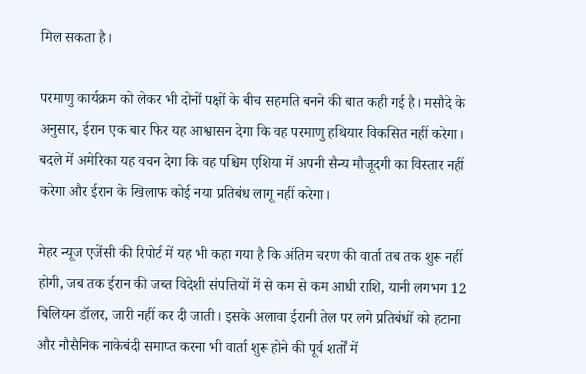मिल सकता है।

परमाणु कार्यक्रम को लेकर भी दोनों पक्षों के बीच सहमति बनने की बात कही गई है। मसौदे के अनुसार, ईरान एक बार फिर यह आश्वासन देगा कि वह परमाणु हथियार विकसित नहीं करेगा। बदले में अमेरिका यह वचन देगा कि वह पश्चिम एशिया में अपनी सैन्य मौजूदगी का विस्तार नहीं करेगा और ईरान के खिलाफ कोई नया प्रतिबंध लागू नहीं करेगा।

मेहर न्यूज एजेंसी की रिपोर्ट में यह भी कहा गया है कि अंतिम चरण की वार्ता तब तक शुरू नहीं होगी, जब तक ईरान की जब्त विदेशी संपत्तियों में से कम से कम आधी राशि, यानी लगभग 12 बिलियन डॉलर, जारी नहीं कर दी जाती। इसके अलावा ईरानी तेल पर लगे प्रतिबंधों को हटाना और नौसैनिक नाकेबंदी समाप्त करना भी वार्ता शुरू होने की पूर्व शर्तों में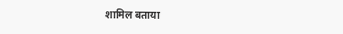शामिल बताया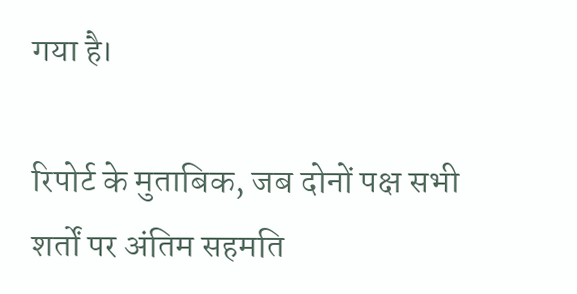गया है।

रिपोर्ट के मुताबिक, जब दोनों पक्ष सभी शर्तों पर अंतिम सहमति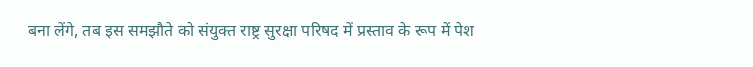बना लेंगे, तब इस समझौते को संयुक्त राष्ट्र सुरक्षा परिषद में प्रस्ताव के रूप में पेश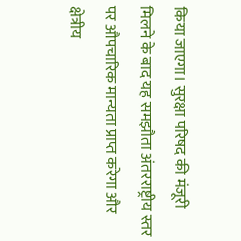किया जाएगा। सुरक्षा परिषद की मंजूरी मिलने के बाद यह समझौता अंतरराष्ट्रीय स्तर पर औपचारिक मान्यता प्राप्त करेगा और क्षेत्रीय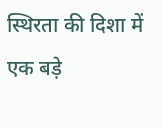स्थिरता की दिशा में एक बड़े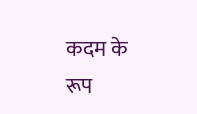कदम के रूप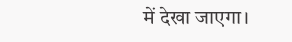में देखा जाएगा।